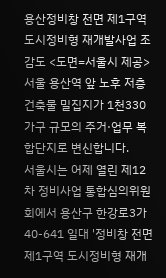용산정비창 전면 제1구역 도시정비형 재개발사업 조감도 <도면=서울시 제공>서울 용산역 앞 노후 저층 건축물 밀집지가 1천330가구 규모의 주거·업무 복합단지로 변신합니다.
서울시는 어제 열린 제12차 정비사업 통합심의위원회에서 용산구 한강로3가 40-641 일대 '정비창 전면 제1구역 도시정비형 재개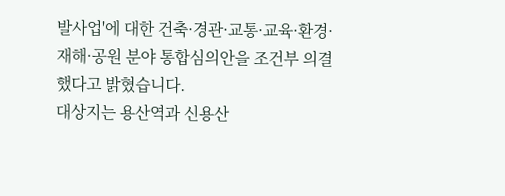발사업'에 대한 건축·경관·교통·교육·환경·재해·공원 분야 통합심의안을 조건부 의결했다고 밝혔습니다.
대상지는 용산역과 신용산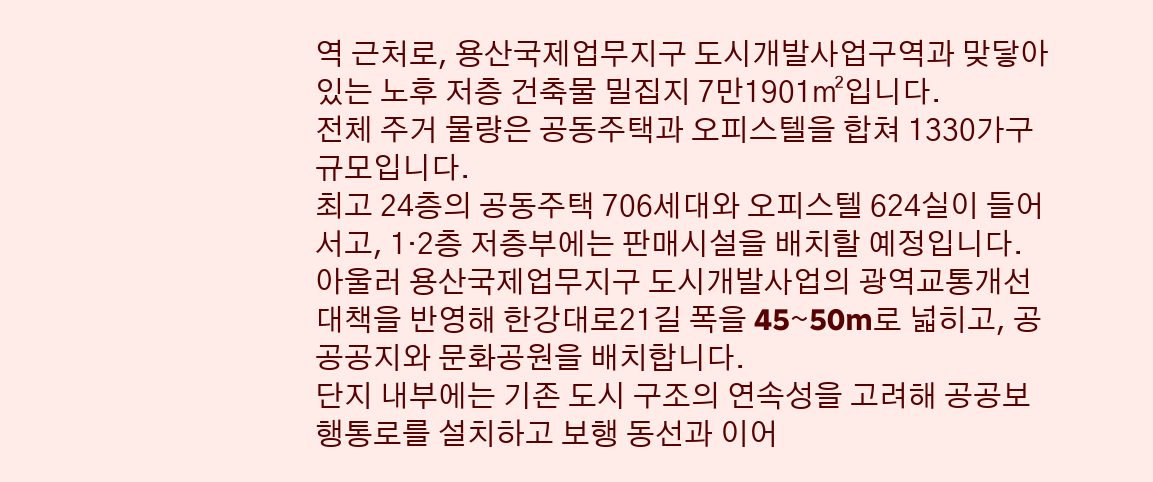역 근처로, 용산국제업무지구 도시개발사업구역과 맞닿아 있는 노후 저층 건축물 밀집지 7만1901㎡입니다.
전체 주거 물량은 공동주택과 오피스텔을 합쳐 1330가구 규모입니다.
최고 24층의 공동주택 706세대와 오피스텔 624실이 들어서고, 1·2층 저층부에는 판매시설을 배치할 예정입니다.
아울러 용산국제업무지구 도시개발사업의 광역교통개선대책을 반영해 한강대로21길 폭을 45∼50m로 넓히고, 공공공지와 문화공원을 배치합니다.
단지 내부에는 기존 도시 구조의 연속성을 고려해 공공보행통로를 설치하고 보행 동선과 이어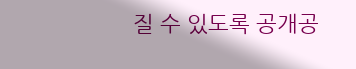질 수 있도록 공개공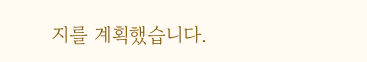지를 계획했습니다.